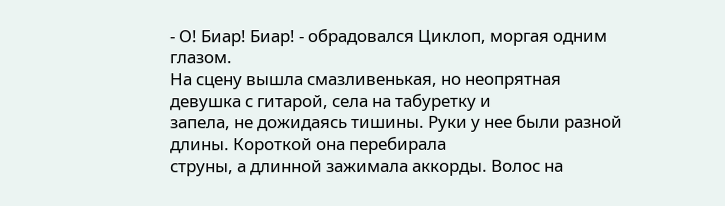- О! Биар! Биар! - обрадовался Циклоп, моргая одним глазом.
На сцену вышла смазливенькая, но неопрятная девушка с гитарой, села на табуретку и
запела, не дожидаясь тишины. Руки у нее были разной длины. Короткой она перебирала
струны, а длинной зажимала аккорды. Волос на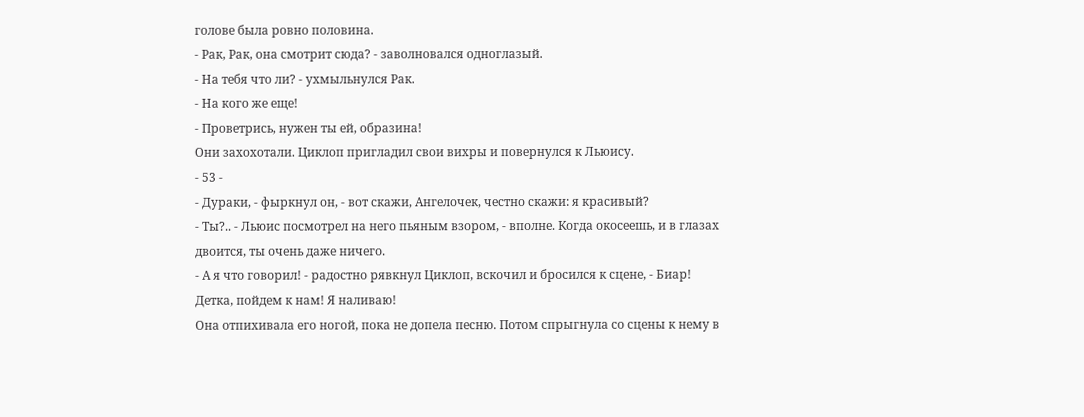голове была ровно половина.
- Рак, Рак, она смотрит сюда? - заволновался одноглазый.
- На тебя что ли? - ухмыльнулся Рак.
- На кого же еще!
- Проветрись, нужен ты ей, образина!
Они захохотали. Циклоп пригладил свои вихры и повернулся к Льюису.
- 53 -
- Дураки, - фыркнул он, - вот скажи, Ангелочек, честно скажи: я красивый?
- Ты?.. - Льюис посмотрел на него пьяным взором, - вполне. Когда окосеешь, и в глазах
двоится, ты очень даже ничего.
- А я что говорил! - радостно рявкнул Циклоп, вскочил и бросился к сцене, - Биар!
Детка, пойдем к нам! Я наливаю!
Она отпихивала его ногой, пока не допела песню. Потом спрыгнула со сцены к нему в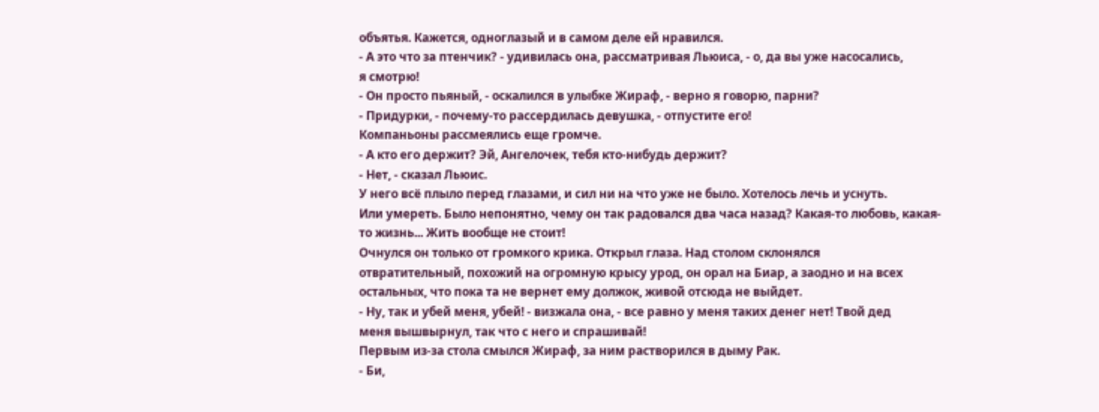объятья. Кажется, одноглазый и в самом деле ей нравился.
- А это что за птенчик? - удивилась она, рассматривая Льюиса, - о, да вы уже насосались,
я смотрю!
- Он просто пьяный, - оскалился в улыбке Жираф, - верно я говорю, парни?
- Придурки, - почему-то рассердилась девушка, - отпустите его!
Компаньоны рассмеялись еще громче.
- А кто его держит? Эй, Ангелочек, тебя кто-нибудь держит?
- Нет, - сказал Льюис.
У него всё плыло перед глазами, и сил ни на что уже не было. Хотелось лечь и уснуть.
Или умереть. Было непонятно, чему он так радовался два часа назад? Какая-то любовь, какая-
то жизнь... Жить вообще не стоит!
Очнулся он только от громкого крика. Открыл глаза. Над столом склонялся
отвратительный, похожий на огромную крысу урод, он орал на Биар, а заодно и на всех
остальных, что пока та не вернет ему должок, живой отсюда не выйдет.
- Ну, так и убей меня, убей! - визжала она, - все равно у меня таких денег нет! Твой дед
меня вышвырнул, так что с него и спрашивай!
Первым из-за стола смылся Жираф, за ним растворился в дыму Рак.
- Би,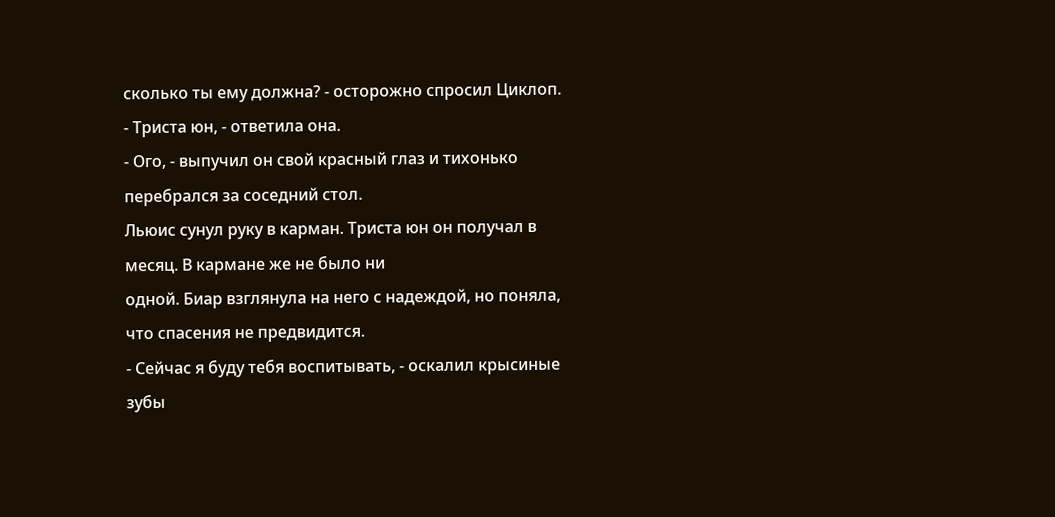сколько ты ему должна? - осторожно спросил Циклоп.
- Триста юн, - ответила она.
- Ого, - выпучил он свой красный глаз и тихонько перебрался за соседний стол.
Льюис сунул руку в карман. Триста юн он получал в месяц. В кармане же не было ни
одной. Биар взглянула на него с надеждой, но поняла, что спасения не предвидится.
- Сейчас я буду тебя воспитывать, - оскалил крысиные зубы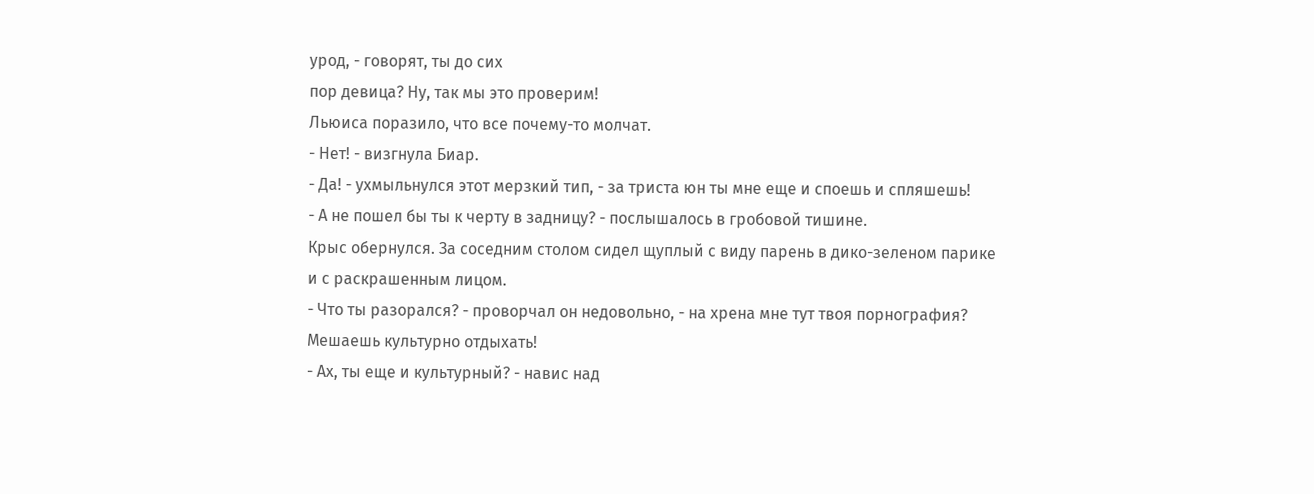урод, - говорят, ты до сих
пор девица? Ну, так мы это проверим!
Льюиса поразило, что все почему-то молчат.
- Нет! - визгнула Биар.
- Да! - ухмыльнулся этот мерзкий тип, - за триста юн ты мне еще и споешь и спляшешь!
- А не пошел бы ты к черту в задницу? - послышалось в гробовой тишине.
Крыс обернулся. За соседним столом сидел щуплый с виду парень в дико-зеленом парике
и с раскрашенным лицом.
- Что ты разорался? - проворчал он недовольно, - на хрена мне тут твоя порнография?
Мешаешь культурно отдыхать!
- Ах, ты еще и культурный? - навис над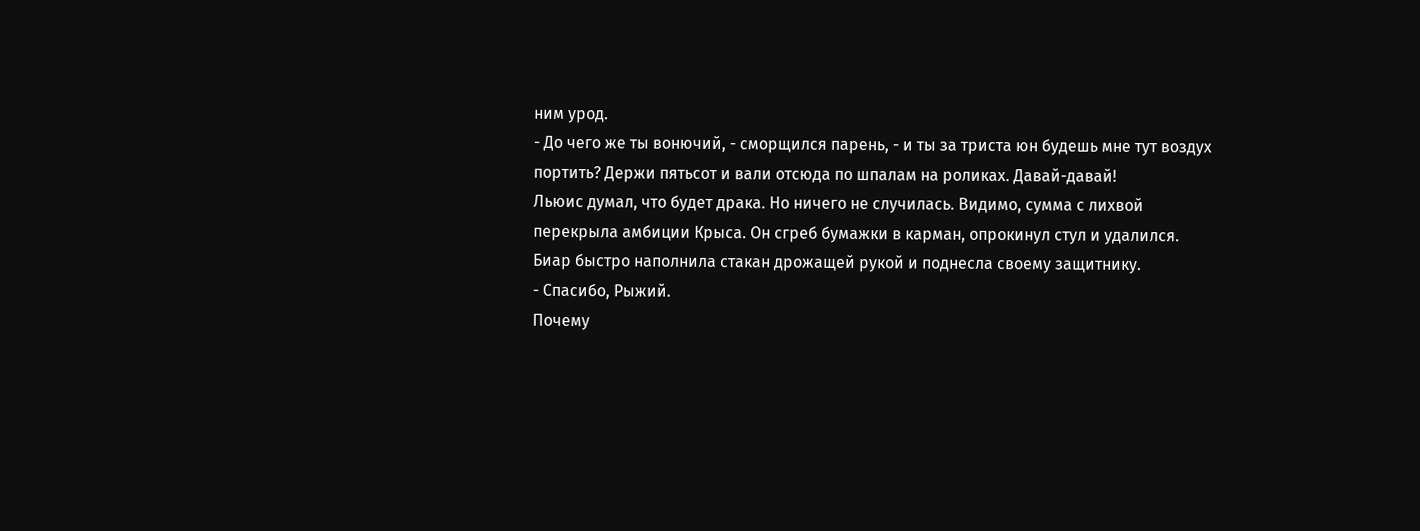ним урод.
- До чего же ты вонючий, - сморщился парень, - и ты за триста юн будешь мне тут воздух
портить? Держи пятьсот и вали отсюда по шпалам на роликах. Давай-давай!
Льюис думал, что будет драка. Но ничего не случилась. Видимо, сумма с лихвой
перекрыла амбиции Крыса. Он сгреб бумажки в карман, опрокинул стул и удалился.
Биар быстро наполнила стакан дрожащей рукой и поднесла своему защитнику.
- Спасибо, Рыжий.
Почему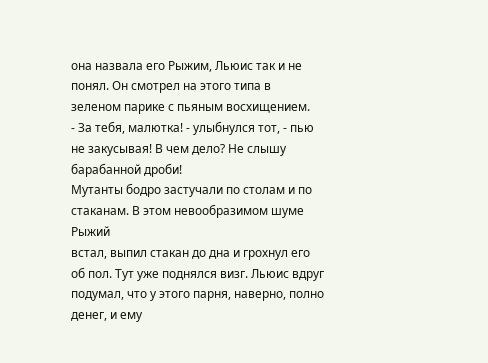она назвала его Рыжим, Льюис так и не понял. Он смотрел на этого типа в
зеленом парике с пьяным восхищением.
- За тебя, малютка! - улыбнулся тот, - пью не закусывая! В чем дело? Не слышу
барабанной дроби!
Мутанты бодро застучали по столам и по стаканам. В этом невообразимом шуме Рыжий
встал, выпил стакан до дна и грохнул его об пол. Тут уже поднялся визг. Льюис вдруг
подумал, что у этого парня, наверно, полно денег, и ему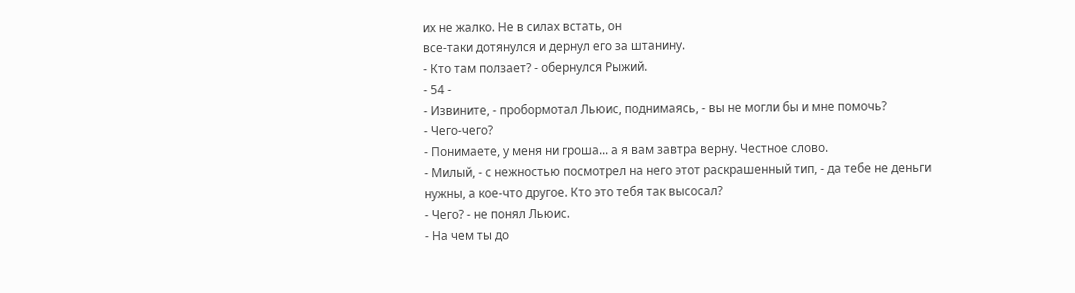их не жалко. Не в силах встать, он
все-таки дотянулся и дернул его за штанину.
- Кто там ползает? - обернулся Рыжий.
- 54 -
- Извините, - пробормотал Льюис, поднимаясь, - вы не могли бы и мне помочь?
- Чего-чего?
- Понимаете, у меня ни гроша... а я вам завтра верну. Честное слово.
- Милый, - с нежностью посмотрел на него этот раскрашенный тип, - да тебе не деньги
нужны, а кое-что другое. Кто это тебя так высосал?
- Чего? - не понял Льюис.
- На чем ты до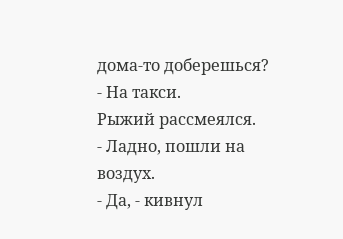дома-то доберешься?
- На такси.
Рыжий рассмеялся.
- Ладно, пошли на воздух.
- Да, - кивнул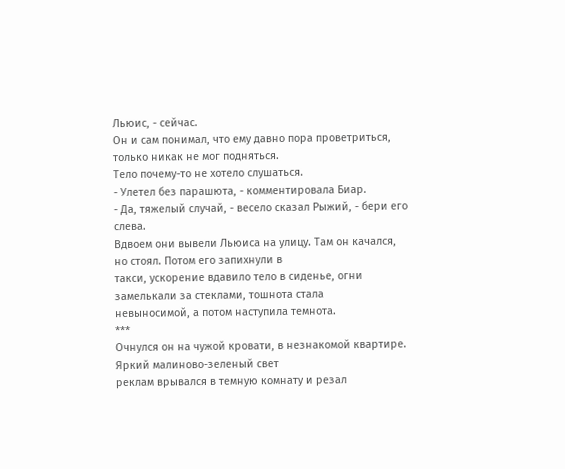Льюис, - сейчас.
Он и сам понимал, что ему давно пора проветриться, только никак не мог подняться.
Тело почему-то не хотело слушаться.
- Улетел без парашюта, - комментировала Биар.
- Да, тяжелый случай, - весело сказал Рыжий, - бери его слева.
Вдвоем они вывели Льюиса на улицу. Там он качался, но стоял. Потом его запихнули в
такси, ускорение вдавило тело в сиденье, огни замелькали за стеклами, тошнота стала
невыносимой, а потом наступила темнота.
***
Очнулся он на чужой кровати, в незнакомой квартире. Яркий малиново-зеленый свет
реклам врывался в темную комнату и резал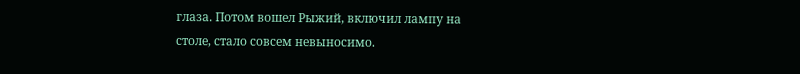глаза. Потом вошел Рыжий, включил лампу на
столе, стало совсем невыносимо.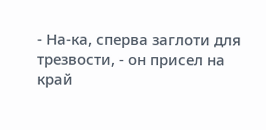- На-ка, сперва заглоти для трезвости, - он присел на край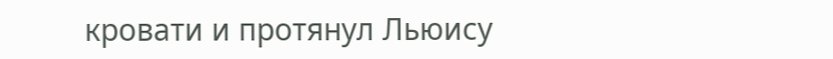кровати и протянул Льюису